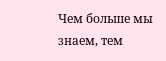Чем больше мы знаем, тем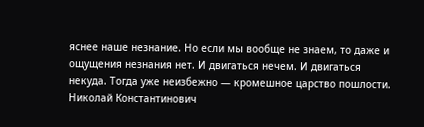яснее наше незнание. Но если мы вообще не знаем, то даже и ощущения незнания нет. И двигаться нечем. И двигаться некуда. Тогда уже неизбежно — кромешное царство пошлости.
Николай Константинович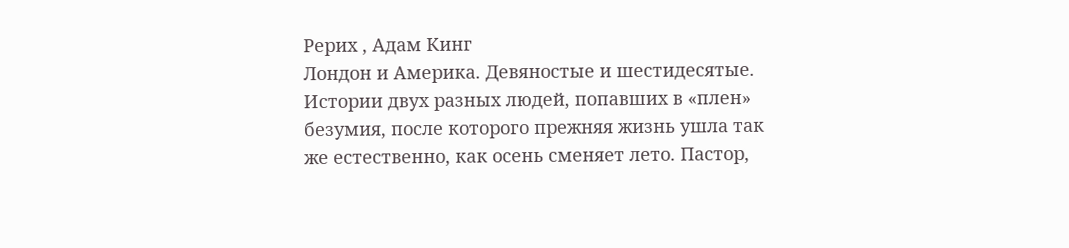Рерих , Адам Кинг
Лондон и Америка. Девяностые и шестидесятые. Истории двух разных людей, попавших в «плен» безумия, после которого прежняя жизнь ушла так же естественно, как осень сменяет лето. Пастор,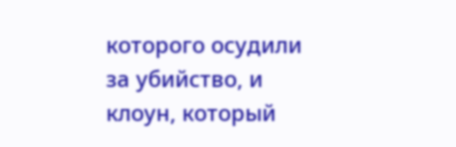которого осудили за убийство, и клоун, который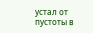устал от пустоты в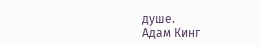душе.
Адам Кинг